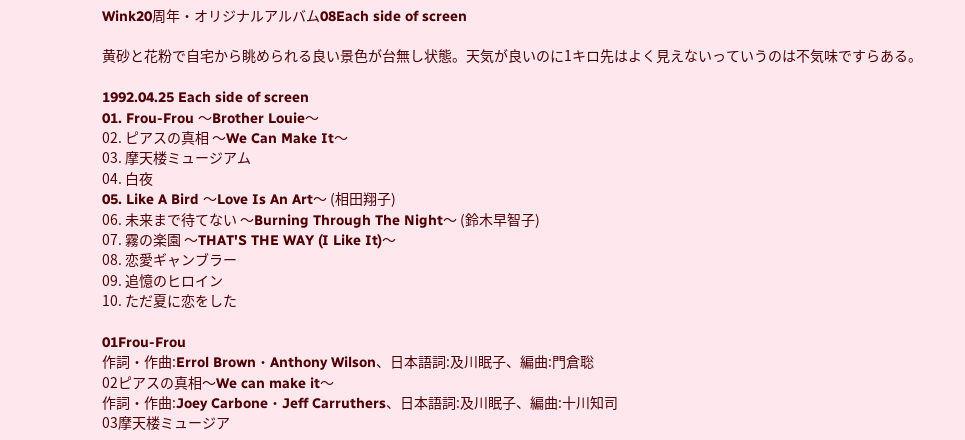Wink20周年・オリジナルアルバム08Each side of screen

黄砂と花粉で自宅から眺められる良い景色が台無し状態。天気が良いのに1キロ先はよく見えないっていうのは不気味ですらある。

1992.04.25 Each side of screen
01. Frou-Frou 〜Brother Louie〜
02. ピアスの真相 〜We Can Make It〜
03. 摩天楼ミュージアム
04. 白夜
05. Like A Bird 〜Love Is An Art〜 (相田翔子)
06. 未来まで待てない 〜Burning Through The Night〜 (鈴木早智子)
07. 霧の楽園 〜THAT'S THE WAY (I Like It)〜
08. 恋愛ギャンブラー
09. 追憶のヒロイン
10. ただ夏に恋をした

01Frou-Frou
作詞・作曲:Errol Brown・Anthony Wilson、日本語詞:及川眠子、編曲:門倉聡
02ピアスの真相〜We can make it〜
作詞・作曲:Joey Carbone・Jeff Carruthers、日本語詞:及川眠子、編曲:十川知司
03摩天楼ミュージア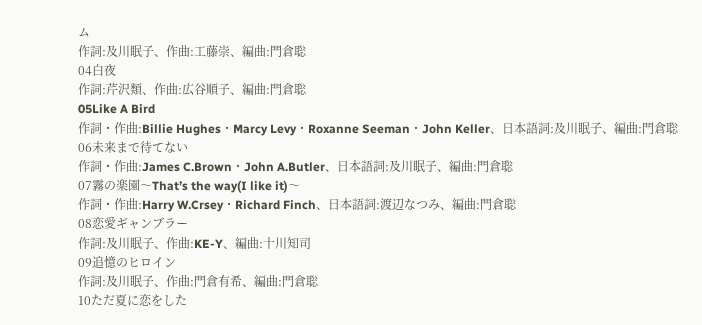ム
作詞:及川眠子、作曲:工藤崇、編曲:門倉聡
04白夜
作詞:芹沢類、作曲:広谷順子、編曲:門倉聡
05Like A Bird
作詞・作曲:Billie Hughes・Marcy Levy・Roxanne Seeman・John Keller、日本語詞:及川眠子、編曲:門倉聡
06未来まで待てない
作詞・作曲:James C.Brown・John A.Butler、日本語詞:及川眠子、編曲:門倉聡
07霧の楽園〜That’s the way(I like it)〜
作詞・作曲:Harry W.Crsey・Richard Finch、日本語詞:渡辺なつみ、編曲:門倉聡
08恋愛ギャンブラー
作詞:及川眠子、作曲:KE-Y、編曲:十川知司
09追憶のヒロイン
作詞:及川眠子、作曲:門倉有希、編曲:門倉聡
10ただ夏に恋をした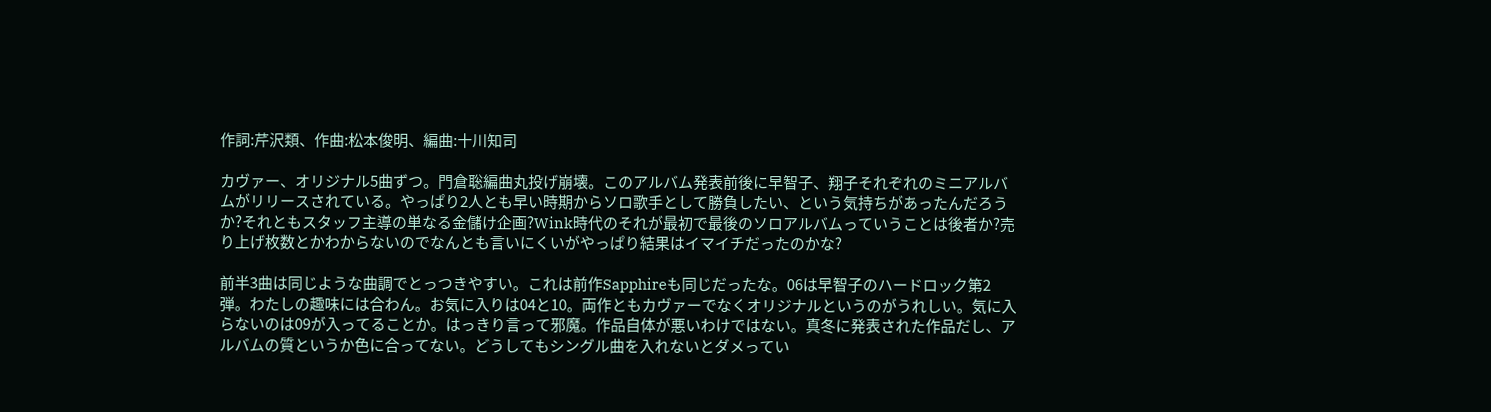作詞:芹沢類、作曲:松本俊明、編曲:十川知司

カヴァー、オリジナル5曲ずつ。門倉聡編曲丸投げ崩壊。このアルバム発表前後に早智子、翔子それぞれのミニアルバムがリリースされている。やっぱり2人とも早い時期からソロ歌手として勝負したい、という気持ちがあったんだろうか?それともスタッフ主導の単なる金儲け企画?Wink時代のそれが最初で最後のソロアルバムっていうことは後者か?売り上げ枚数とかわからないのでなんとも言いにくいがやっぱり結果はイマイチだったのかな?

前半3曲は同じような曲調でとっつきやすい。これは前作Sapphireも同じだったな。06は早智子のハードロック第2弾。わたしの趣味には合わん。お気に入りは04と10。両作ともカヴァーでなくオリジナルというのがうれしい。気に入らないのは09が入ってることか。はっきり言って邪魔。作品自体が悪いわけではない。真冬に発表された作品だし、アルバムの質というか色に合ってない。どうしてもシングル曲を入れないとダメってい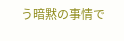う暗黙の事情で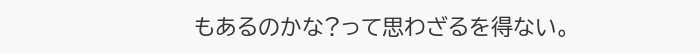もあるのかな?って思わざるを得ない。